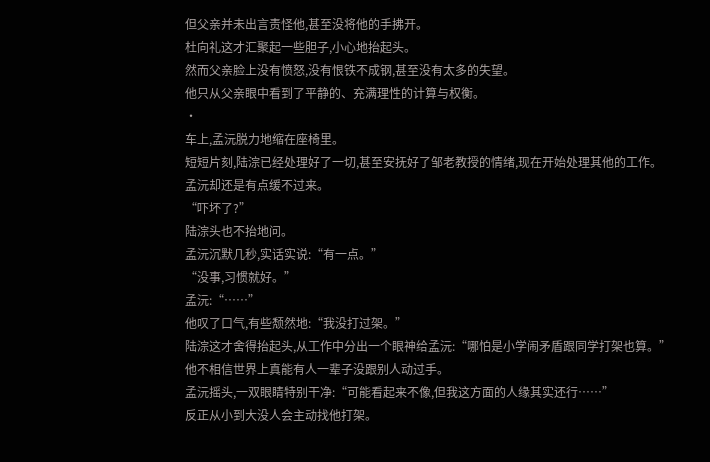但父亲并未出言责怪他,甚至没将他的手拂开。
杜向礼这才汇聚起一些胆子,小心地抬起头。
然而父亲脸上没有愤怒,没有恨铁不成钢,甚至没有太多的失望。
他只从父亲眼中看到了平静的、充满理性的计算与权衡。
·
车上,孟沅脱力地缩在座椅里。
短短片刻,陆淙已经处理好了一切,甚至安抚好了邹老教授的情绪,现在开始处理其他的工作。
孟沅却还是有点缓不过来。
“吓坏了?”
陆淙头也不抬地问。
孟沅沉默几秒,实话实说:“有一点。”
“没事,习惯就好。”
孟沅:“……”
他叹了口气,有些颓然地:“我没打过架。”
陆淙这才舍得抬起头,从工作中分出一个眼神给孟沅:“哪怕是小学闹矛盾跟同学打架也算。”
他不相信世界上真能有人一辈子没跟别人动过手。
孟沅摇头,一双眼睛特别干净:“可能看起来不像,但我这方面的人缘其实还行……”
反正从小到大没人会主动找他打架。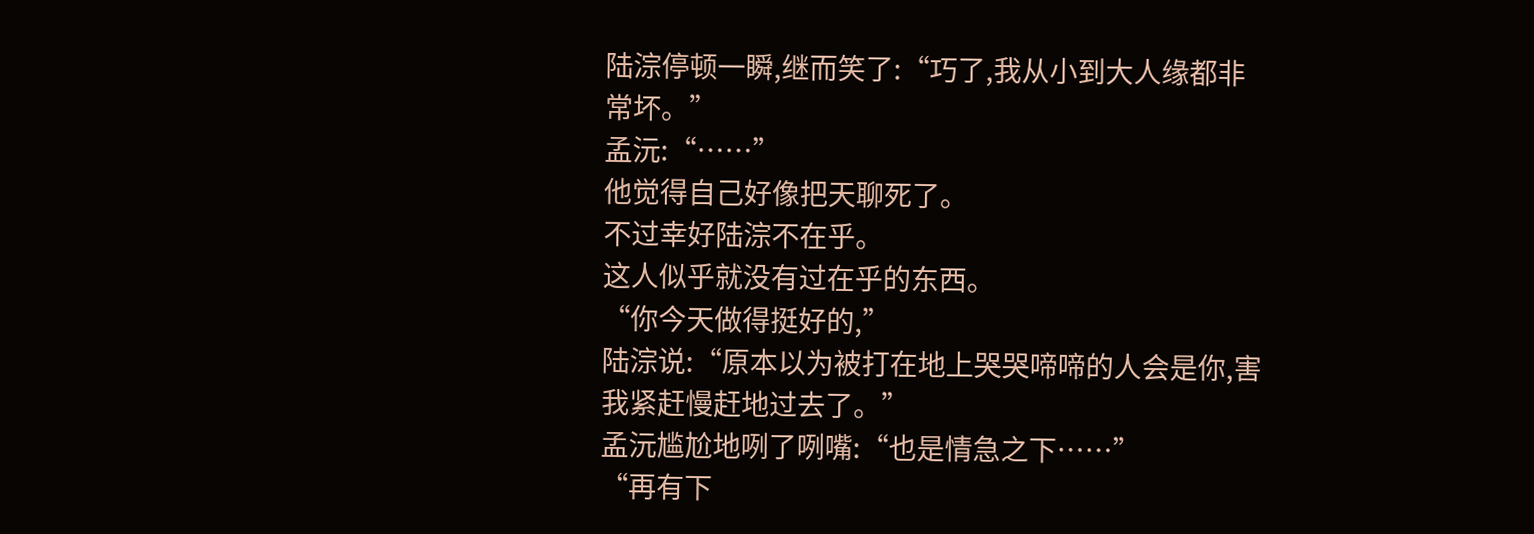陆淙停顿一瞬,继而笑了:“巧了,我从小到大人缘都非常坏。”
孟沅:“……”
他觉得自己好像把天聊死了。
不过幸好陆淙不在乎。
这人似乎就没有过在乎的东西。
“你今天做得挺好的,”
陆淙说:“原本以为被打在地上哭哭啼啼的人会是你,害我紧赶慢赶地过去了。”
孟沅尴尬地咧了咧嘴:“也是情急之下……”
“再有下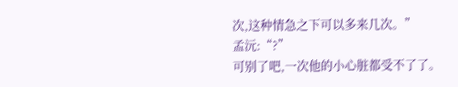次,这种情急之下可以多来几次。”
孟沅:“?”
可别了吧,一次他的小心脏都受不了了。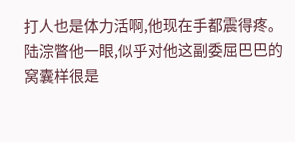打人也是体力活啊,他现在手都震得疼。
陆淙瞥他一眼,似乎对他这副委屈巴巴的窝囊样很是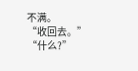不满。
“收回去。”
“什么?”